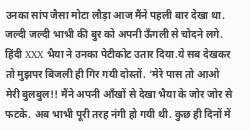उनका सांप जैसा मोटा लौड़ा आज मैंने पहली बार देखा था. जल्दी जल्दी भाभी की बुर को अपनी ऊँगली से चोदने लगे. हिंदी XXX भैया ने उनका पेटीकोट उतार दिया.ये सब देखकर तो मुझपर बिजली ही गिर गयी दोस्तों. ‘मेरे पास तो आओ मेरी बुलबुल!! मैंने अपनी आँखों से देखा भैया के जोर जोर से फटके. अब भाभी पूरी तरह नंगी हो गयी थी. कुछ ही दिनों में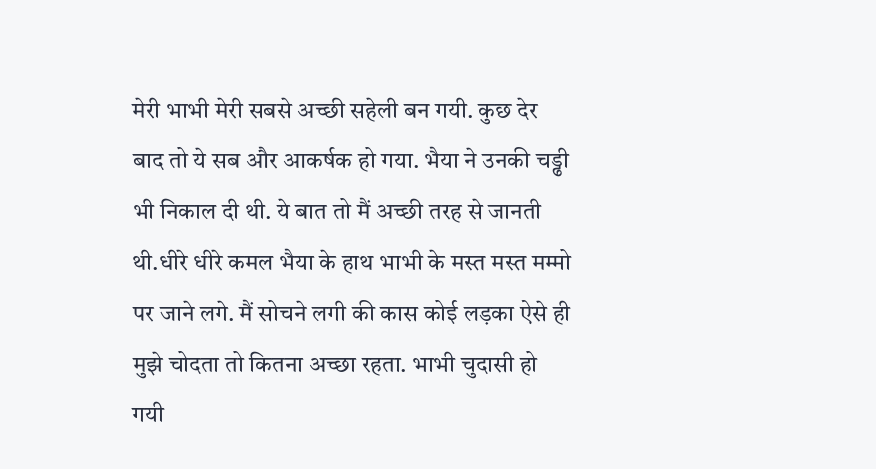मेरी भाभी मेरी सबसे अच्छी सहेली बन गयी. कुछ देर बाद तो ये सब और आकर्षक हो गया. भैया ने उनकी चड्ढी भी निकाल दी थी. ये बात तो मैं अच्छी तरह से जानती थी.धीरे धीरे कमल भैया के हाथ भाभी के मस्त मस्त मम्मो पर जाने लगे. मैं सोचने लगी की कास कोई लड़का ऐसे ही मुझे चोदता तो कितना अच्छा रहता. भाभी चुदासी हो गयी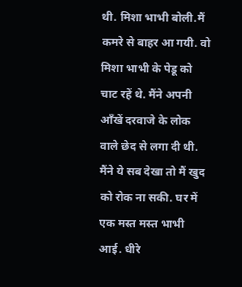थी. मिशा भाभी बोली.मैं कमरे से बाहर आ गयी. वो मिशा भाभी के पेडू को चाट रहें थे. मैंने अपनी आँखें दरवाजे के लोक वाले छेद से लगा दी थी. मैंने ये सब देखा तो मैं खुद को रोक ना सकी. घर में एक मस्त मस्त भाभी आई. धीरे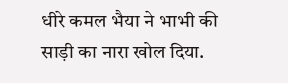धीरे कमल भैया ने भाभी की साड़ी का नारा खोल दिया.